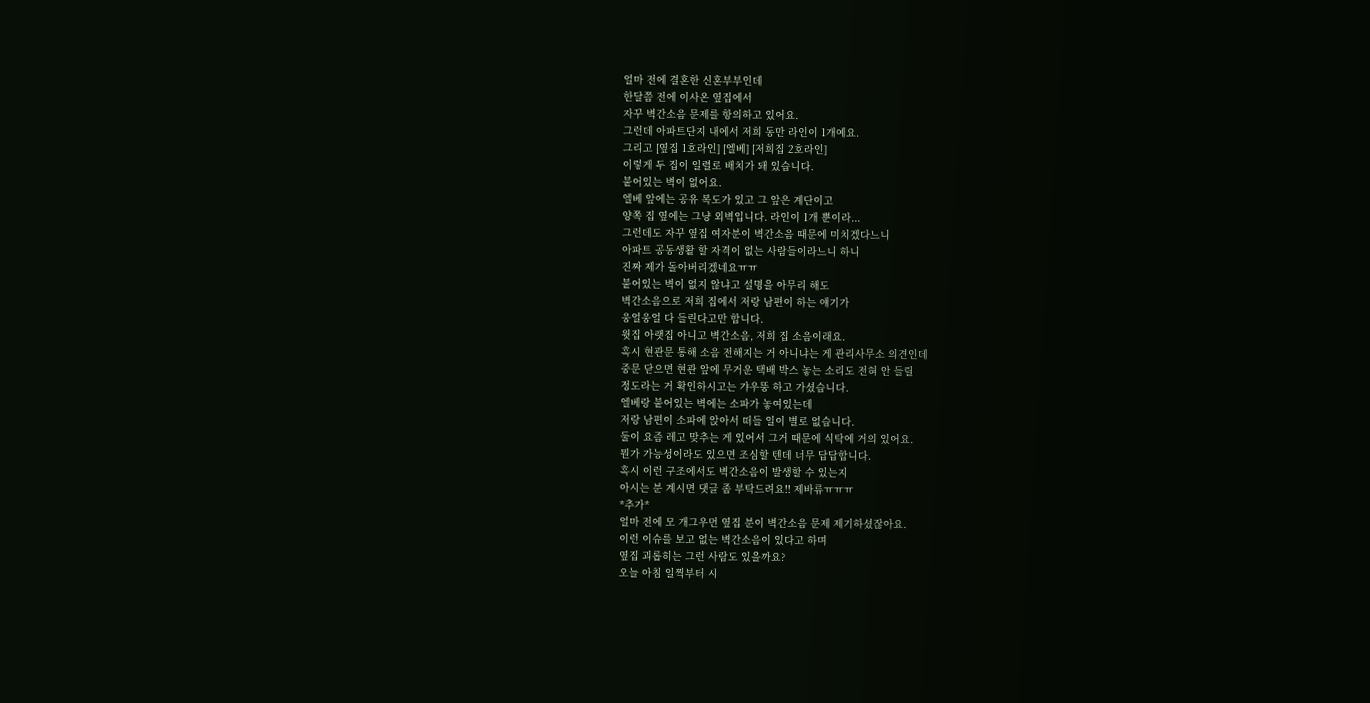얼마 전에 결혼한 신혼부부인데
한달쯤 전에 이사온 옆집에서
자꾸 벽간소음 문제를 항의하고 있어요.
그런데 아파트단지 내에서 저희 동만 라인이 1개예요.
그리고 [옆집 1호라인] [엘베] [저희집 2호라인]
이렇게 두 집이 일렬로 배치가 돼 있습니다.
붙어있는 벽이 없어요.
엘베 앞에는 공유 복도가 있고 그 앞은 계단이고
양쪽 집 옆에는 그냥 외벽입니다. 라인이 1개 뿐이라...
그런데도 자꾸 옆집 여자분이 벽간소음 때문에 미치겠다느니
아파트 공동생활 할 자격이 없는 사람들이라느니 하니
진짜 제가 돌아버리겠네요ㅠㅠ
붙어있는 벽이 없지 않냐고 설명을 아무리 해도
벽간소음으로 저희 집에서 저랑 남편이 하는 얘기가
웅얼웅얼 다 들린다고만 합니다.
윗집 아랫집 아니고 벽간소음, 저희 집 소음이래요.
혹시 현관문 통해 소음 전해지는 거 아니냐는 게 관리사무소 의견인데
중문 닫으면 현관 앞에 무거운 택배 박스 놓는 소리도 전혀 안 들릴
정도라는 거 확인하시고는 갸우뚱 하고 가셨습니다.
엘베랑 붙어있는 벽에는 소파가 놓여있는데
저랑 남편이 소파에 앉아서 떠들 일이 별로 없습니다.
둘이 요즘 레고 맞추는 게 있어서 그거 때문에 식탁에 거의 있어요.
뭔가 가능성이라도 있으면 조심할 텐데 너무 답답합니다.
혹시 이런 구조에서도 벽간소음이 발생할 수 있는지
아시는 분 계시면 댓글 좀 부탁드려요!! 제바류ㅠㅠㅠ
*추가*
얼마 전에 모 개그우먼 옆집 분이 벽간소음 문제 제기하셨잖아요.
이런 이슈를 보고 없는 벽간소음이 있다고 하며
옆집 괴롭히는 그런 사람도 있을까요?
오늘 아침 일찍부터 시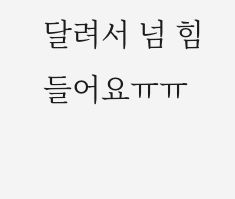달려서 넘 힘들어요ㅠㅠ